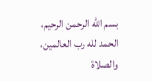بسم الله الرحمن الرحيم،
الحمد لله رب العالمين، والصلاة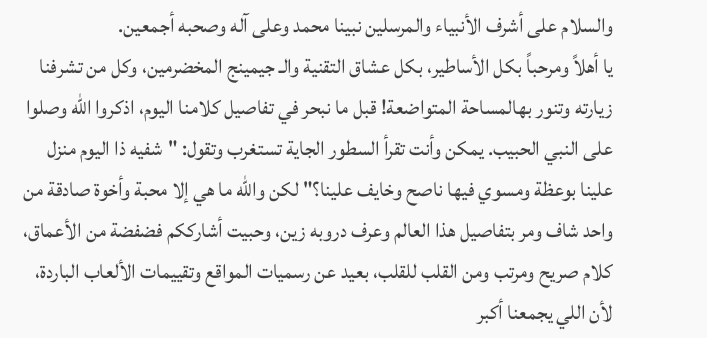والسلام على أشرف الأنبياء والمرسلين نبينا محمد وعلى آله وصحبه أجمعين.
يا أهلاً ومرحباً بكل الأساطير، بكل عشاق التقنية والـ جيمينج المخضرمين، وكل من تشرفنا زيارته وتنور بهالمساحة المتواضعة! قبل ما نبحر في تفاصيل كلامنا اليوم، اذكروا الله وصلوا على النبي الحبيب. يمكن وأنت تقرأ السطور الجاية تستغرب وتقول: "شفيه ذا اليوم منزل علينا بوعظة ومسوي فيها ناصح وخايف علينا؟" لكن والله ما هي إلا محبة وأخوة صادقة من واحد شاف ومر بتفاصيل هذا العالم وعرف دروبه زين، وحبيت أشارككم فضفضة من الأعماق، كلام صريح ومرتب ومن القلب للقلب، بعيد عن رسميات المواقع وتقييمات الألعاب الباردة، لأن اللي يجمعنا أكبر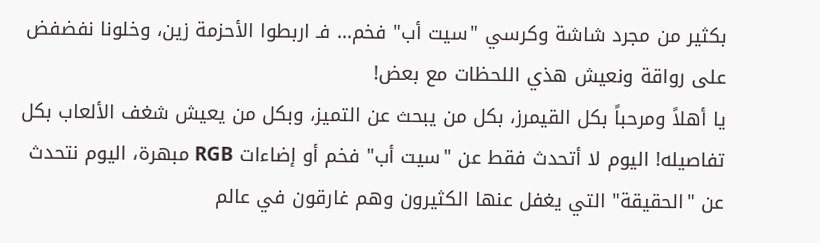بكثير من مجرد شاشة وكرسي "سيت أب" فخم... فـ اربطوا الأحزمة زين، وخلونا نفضفض على رواقة ونعيش هذي اللحظات مع بعض!
يا أهلاً ومرحباً بكل القيمرز، بكل من يبحث عن التميز، وبكل من يعيش شغف الألعاب بكل تفاصيله! اليوم لا أتحدث فقط عن "سيت أب" فخم أو إضاءات RGB مبهرة، اليوم نتحدث عن "الحقيقة" التي يغفل عنها الكثيرون وهم غارقون في عالم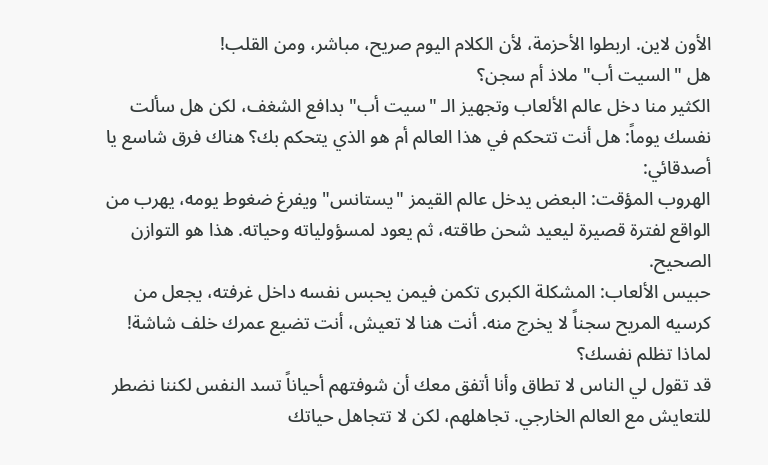الأون لاين. اربطوا الأحزمة، لأن الكلام اليوم صريح، مباشر، ومن القلب!
هل "السيت أب" ملاذ أم سجن؟
الكثير منا دخل عالم الألعاب وتجهيز الـ "سيت أب" بدافع الشغف، لكن هل سألت نفسك يوماً: هل أنت تتحكم في هذا العالم أم هو الذي يتحكم بك؟ هناك فرق شاسع يا أصدقائي:
الهروب المؤقت: البعض يدخل عالم القيمز "يستانس" ويفرغ ضغوط يومه، يهرب من الواقع لفترة قصيرة ليعيد شحن طاقته، ثم يعود لمسؤولياته وحياته. هذا هو التوازن الصحيح.
حبيس الألعاب: المشكلة الكبرى تكمن فيمن يحبس نفسه داخل غرفته، يجعل من كرسيه المريح سجناً لا يخرج منه. أنت هنا لا تعيش، أنت تضيع عمرك خلف شاشة!
لماذا تظلم نفسك؟
قد تقول لي الناس لا تطاق وأنا أتفق معك أن شوفتهم أحياناً تسد النفس لكننا نضطر للتعايش مع العالم الخارجي. تجاهلهم، لكن لا تتجاهل حياتك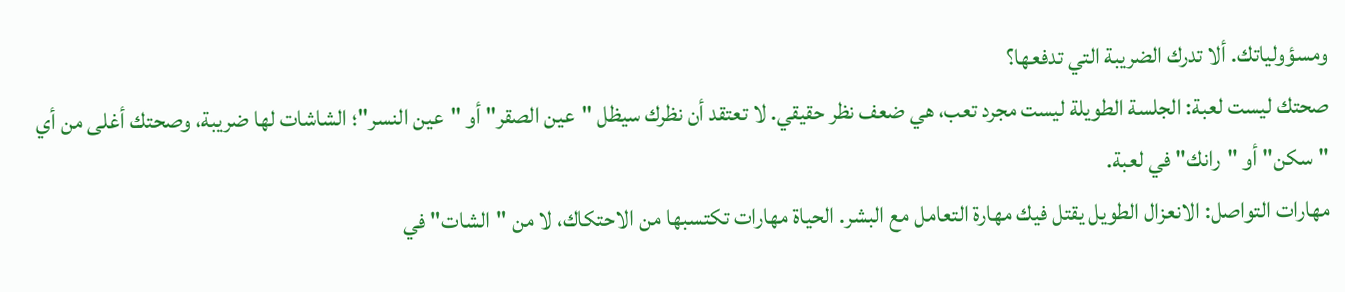ومسؤولياتك. ألا تدرك الضريبة التي تدفعها؟
صحتك ليست لعبة: الجلسة الطويلة ليست مجرد تعب، هي ضعف نظر حقيقي. لا تعتقد أن نظرك سيظل "عين الصقر" أو "عين النسر"؛ الشاشات لها ضريبة، وصحتك أغلى من أي "سكن" أو "رانك" في لعبة.
مهارات التواصل: الانعزال الطويل يقتل فيك مهارة التعامل مع البشر. الحياة مهارات تكتسبها من الاحتكاك، لا من "الشات" في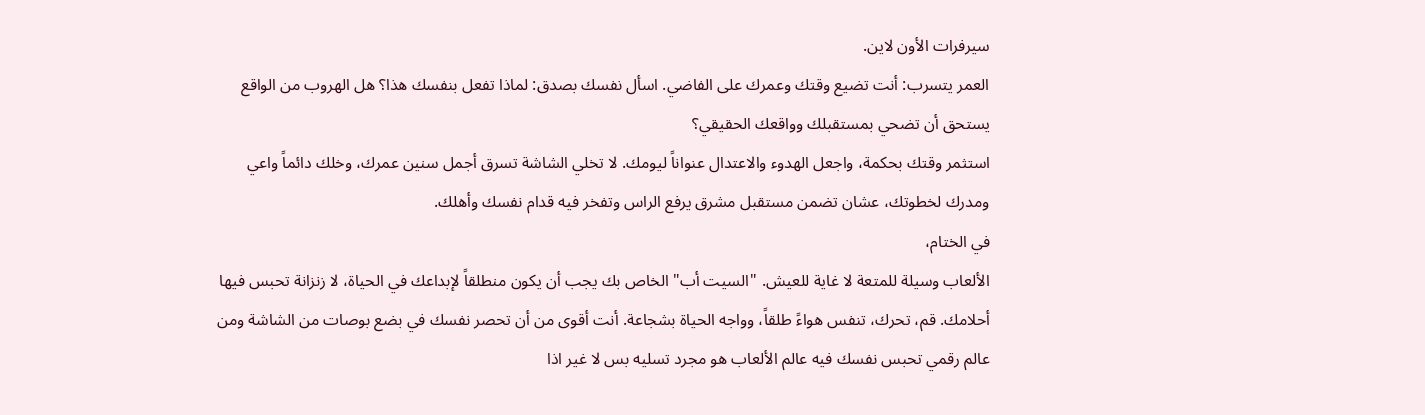سيرفرات الأون لاين.
العمر يتسرب: أنت تضيع وقتك وعمرك على الفاضي. اسأل نفسك بصدق: لماذا تفعل بنفسك هذا؟ هل الهروب من الواقع يستحق أن تضحي بمستقبلك وواقعك الحقيقي؟
استثمر وقتك بحكمة، واجعل الهدوء والاعتدال عنواناً ليومك. لا تخلي الشاشة تسرق أجمل سنين عمرك، وخلك دائماً واعي ومدرك لخطوتك، عشان تضمن مستقبل مشرق يرفع الراس وتفخر فيه قدام نفسك وأهلك.
في الختام،
الألعاب وسيلة للمتعة لا غاية للعيش. "السيت أب" الخاص بك يجب أن يكون منطلقاً لإبداعك في الحياة، لا زنزانة تحبس فيها أحلامك. قم، تحرك، تنفس هواءً طلقاً، وواجه الحياة بشجاعة. أنت أقوى من أن تحصر نفسك في بضع بوصات من الشاشة ومن عالم رقمي تحبس نفسك فيه عالم الألعاب هو مجرد تسليه بس لا غير اذا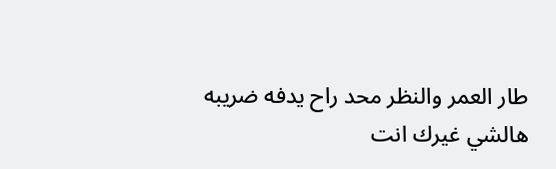طار العمر والنظر محد راح يدفه ضريبه هالشي غيرك انت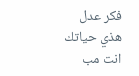فكر عدل هذي حياتك انت مب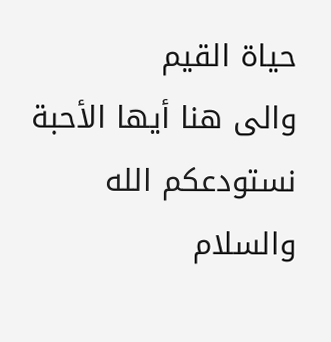حياة القيم
والى هنا أيها الأحبة نستودعكم الله
والسلام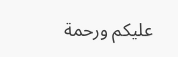عليكم ورحمة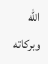الله وبركاته